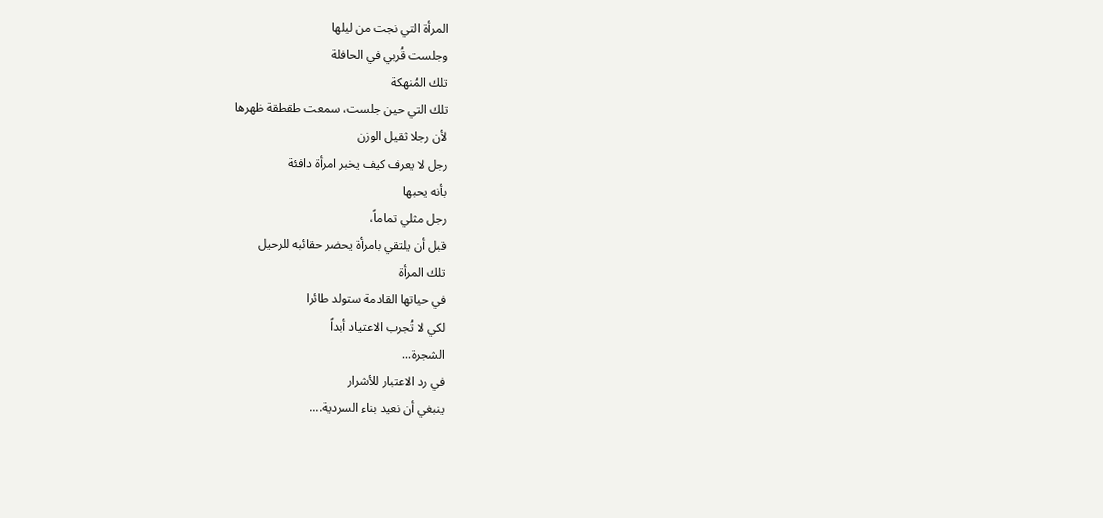المرأة التي نجت من ليلها
وجلست قُربي في الحافلة
تلك المُنهكة
تلك التي حين جلست، سمعت طقطقة ظهرها
لأن رجلا ثقيل الوزن
رجل لا يعرف كيف يخبر امرأة دافئة
بأنه يحبها
رجل مثلي تماماً،
قبل أن يلتقي بامرأة يحضر حقائبه للرحيل
تلك المرأة
في حياتها القادمة ستولد طائرا
لكي لا تُجرب الاعتياد أبداً
الشجرة...
في رد الاعتبار للأشرار
ينبغي أن نعيد بناء السردية....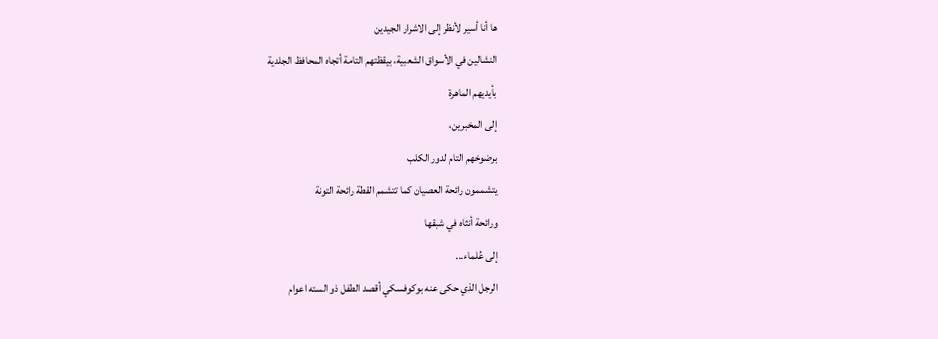ها أنا أسير لأنظر إلى الاشرار الجيدين
النشالين في الأسواق الشعبية، بيقظتهم التامة أتجاه المحافظ الجلدية
بأيديهم الماهرة
إلى المخبرين،
برضوخهم التام لدور الكلب
يتشممون رائحة العصيان كما تتشمم القطة رائحة التونة
ورائحة أنثاه في شبقها
إلى عُلماء...
الرجل الذي حكى عنه بوكوفسكي أقصد الطفل ذو السته اعوام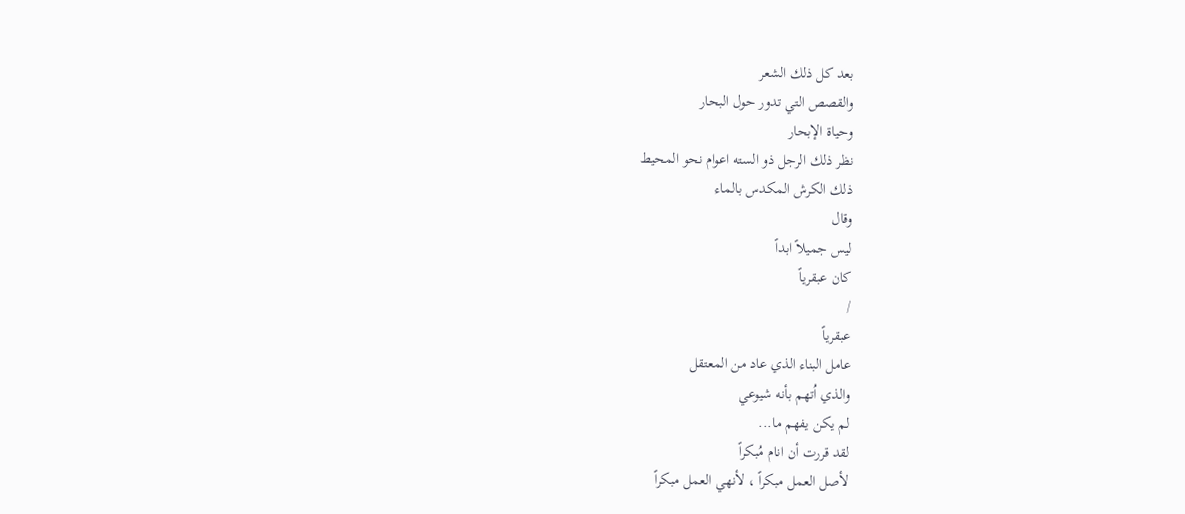بعد كل ذلك الشعر
والقصص التي تدور حول البحار
وحياة الإبحار
نظر ذلك الرجل ذو السته اعوام نحو المحيط
ذلك الكرش المكدس بالماء
وقال
ليس جميلاً ابداً
كان عبقرياً
/
عبقرياً
عامل البناء الذي عاد من المعتقل
والذي اُتهم بأنه شيوعي
لم يكن يفهم ما...
لقد قررت أن انام مُبكراً
لأصل العمل مبكراً ، لأنهي العمل مبكراً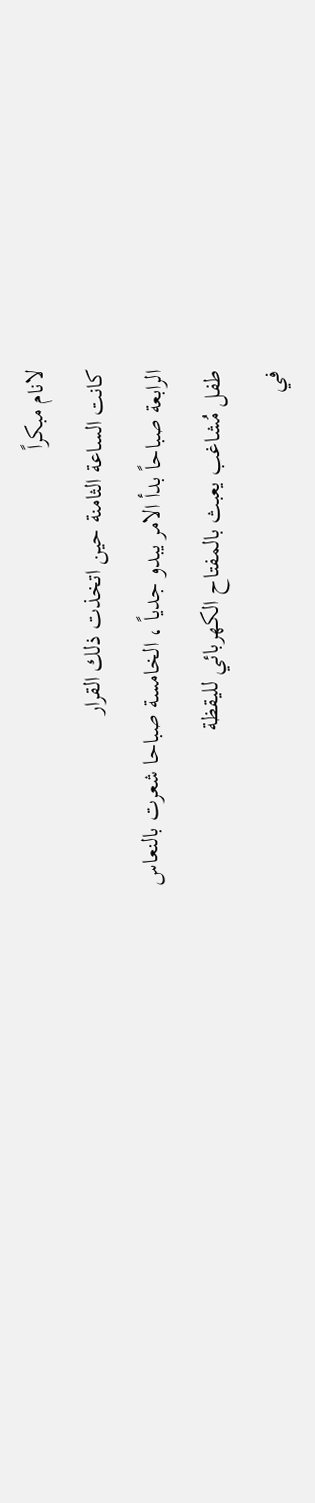لانام مبكراً
كانت الساعة الثامنة حين اتخذت ذلك القرار
الرابعة صباحاً بدأ الامر يبدو جدياً ، الخامسة صباحا شعرت بالنعاس
طفل مُشاغب يعبث بالمفتاح الكهربائي لليقظة
في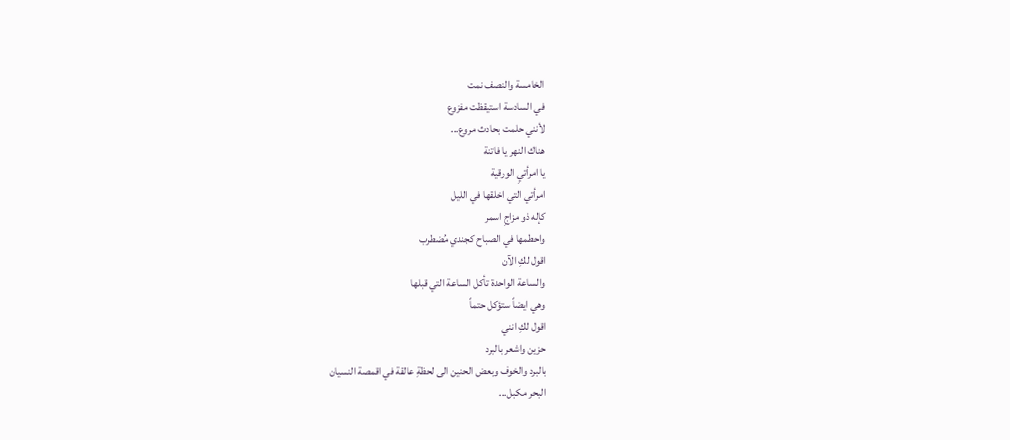الخامسة والنصف نمت
في السادسة استيقظت مفزوع
لأنني حلمت بحادث مروع...
هناك النهر يا فاتنة
يا امرأتيِ الورقية
امرأتي التي اخلقها في الليل
كإله ذو مزاجِ اسمر
واحطمها في الصباح كجندي مُضطرب
اقول لكِ الآن
والساعة الواحدة تأكل الساعة التي قبلها
وهي ايضاً ستؤكل حتماً
اقول لكِ انني
حزين واشعر بالبرد
بالبرد والخوف وبعض الحنين الى لحظةِ عالقة في اقمصة النسيان
البحر مكبل...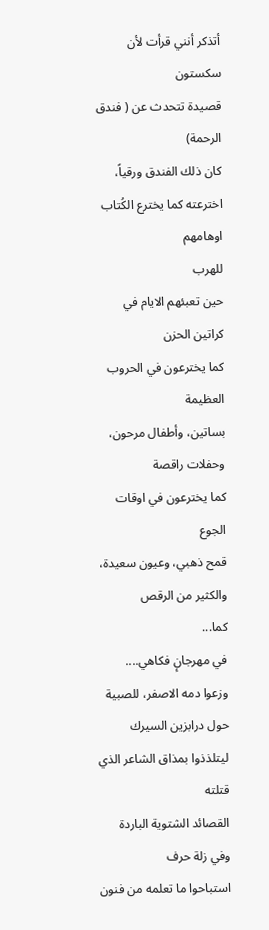أتذكر أنني قرأت لأن سكستون
قصيدة تتحدث عن ( فندق الرحمة)
كان ذلك الفندق ورقياً، اخترعته كما يخترع الكُتاب اوهامهم
للهرب
حين تعبئهم الايام في كراتين الحزن
كما يخترعون في الحروب العظيمة
بساتين، وأطفال مرحون، وحفلات راقصة
كما يخترعون في اوقات الجوع
قمح ذهبي، وعيون سعيدة، والكثير من الرقص
كما...
في مهرجانٕ فكاهي....
وزعوا دمه الاصفر، للصبية حول درابزين السيرك
ليتلذذوا بمذاق الشاعر الذي قتلته
القصائد الشتوية الباردة
وفي زلة حرف
استباحوا ما تعلمه من فنون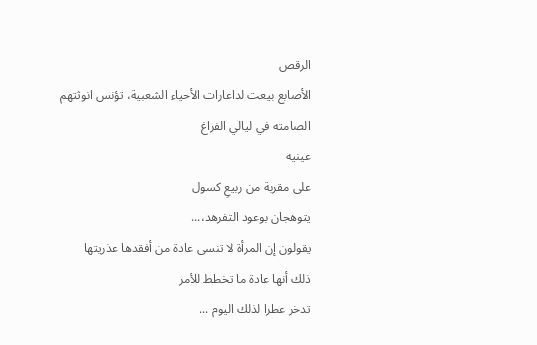الرقص
الأصابع بيعت لداعارات الأحياء الشعبية، تؤنس انوثتهم الصامته في ليالي الفراغ
عينيه
على مقربة من ربيعِ كسول
يتوهجان بوعود التفرهد،...
يقولون إن المرأة لا تنسى عادة من أفقدها عذريتها
ذلك أنها عادة ما تخطط للأمر
تدخر عطرا لذلك اليوم ...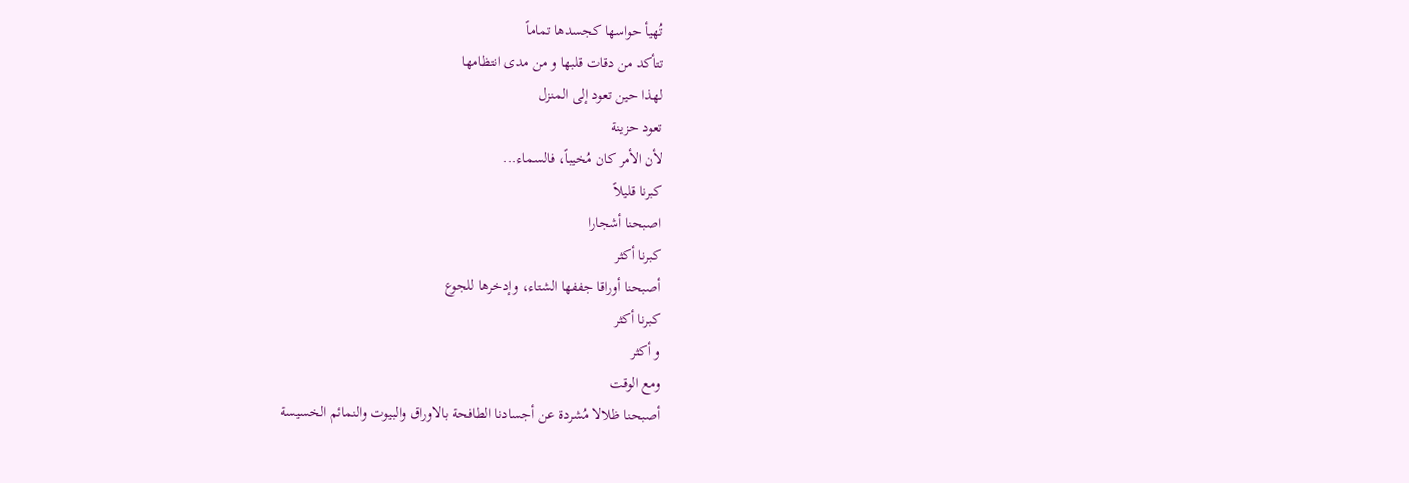تُهيأ حواسها كجسدها تماماً
تتأكد من دقات قلبها و من مدى انتظامها
لهذا حين تعود إلى المنزل
تعود حزينة
لأن الأمر كان مُخيباً، فالسماء...
كبرنا قليلاً
اصبحنا أشجارا
كبرنا أكثر
أصبحنا أوراقا جففها الشتاء، وإدخرها للجوع
كبرنا أكثر
و أكثر
ومع الوقت
أصبحنا ظلالا مُشردة عن أجسادنا الطافحة بالاوراق والبيوت والنمائم الخسيسة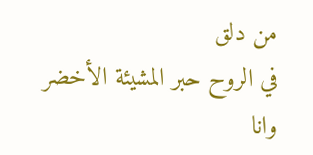من دلق
في الروح حبر المشيئة الأخضر
وانا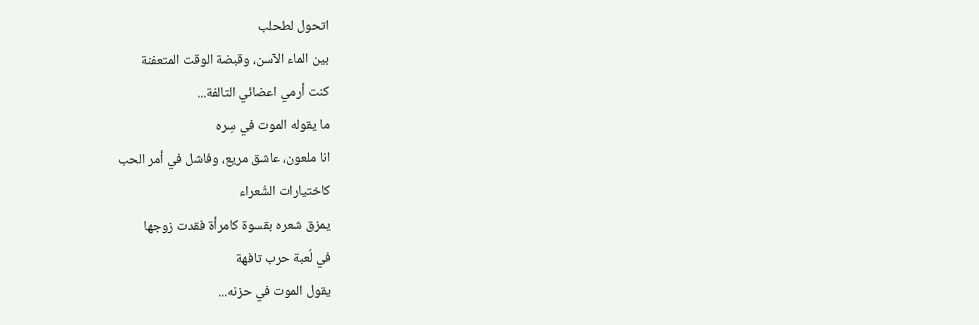اتحول لطحلب
بين الماء الآسن، وقبضة الوقت المتعفنة
كنت أرمي اعضائي التالفة...
ما يقوله الموت في سِره
انا ملعون، عاشق مريع، وفاشل في أمر الحب
كاختيارات الشُعراء
يمزق شعره بقسوة كامرأة فقدت زوجها
في لُعبة حرب تافهة
يقول الموت في حزنه...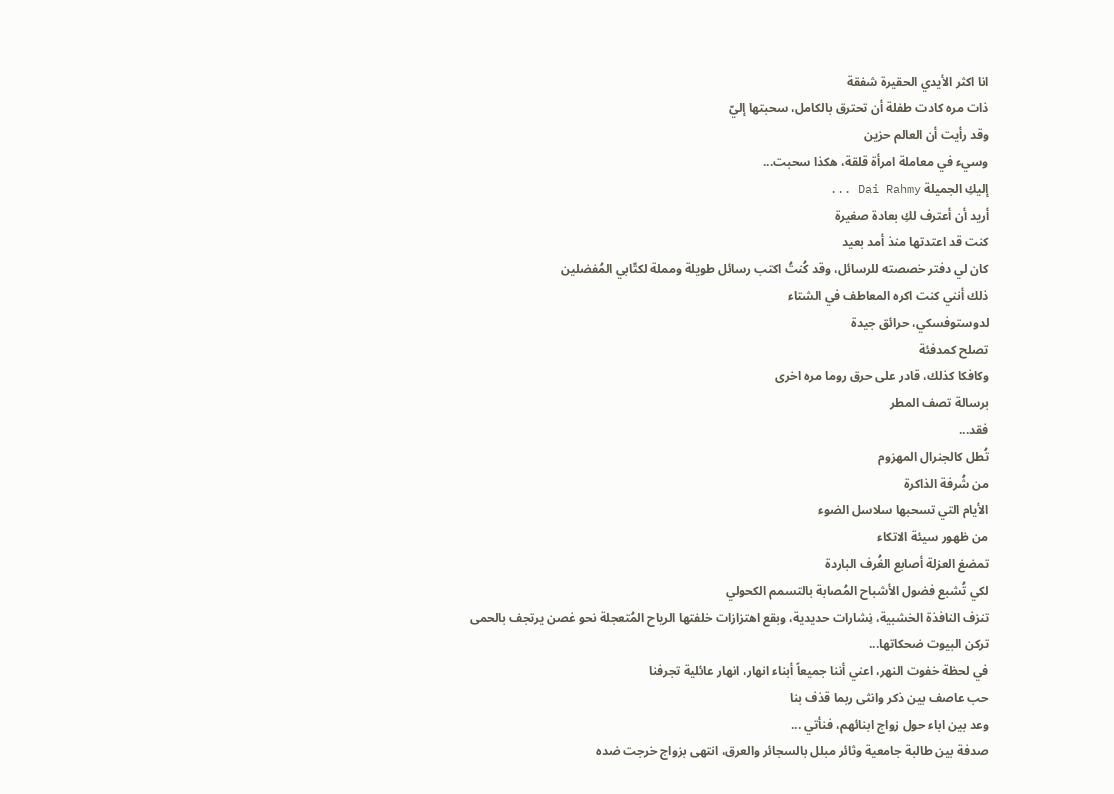انا اكثر الأيدي الحقيرة شفقة
ذات مره كادت طفلة أن تحترق بالكامل، سحبتها إليّ
وقد رأيت أن العالم حزين
وسيء في معاملة امرأة قلقة، هكذا سحبت...
إليكِ الجميلة Dai Rahmy ...
أريد أن أعترف لكِ بعادة صغيرة
كنت قد اعتدتها منذ أمد بعيد
كان لي دفتر خصصته للرسائل، وقد كُنتُ اكتب رسائل طويلة ومملة لكتّابي المُفضلين
ذلك أنني كنت اكره المعاطف في الشتاء
لدوستوفسكي، حرائق جيدة
تصلح كمدفئة
وكافكا كذلك، قادر على حرق روما مره اخرى
برسالة تصف المطر
فقد...
تُطل كالجنرال المهزوم
من شُرفة الذاكرة
الأيام التي تسحبها سلاسل الضوء
من ظهور سيئة الاتكاء
تمضغ العزلة أصابع الغُرف الباردة
لكي تُشبع فضول الأشباح المُصابة بالتسمم الكحولي
تنزف النافذة الخشبية، نِشارات حديدية، وبقع اهتزازات خلفتها الرياح المُتعجلة نحو غصن يرتجف بالحمى
تركن البيوت ضحكاتها...
في لحظة خفوت النهر، اعني أننا جميعاً أبناء انهار، انهار عائلية تجرفنا
حب عاصف بين ذكر وانثى ربما قذف بنا
وعد بين اباء حول زواج ابنائهم، فنأتي ...
صدفة بين طالبة جامعية وثائر مبلل بالسجائر والعرق، انتهى بزواج خرجت ضده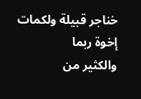خناجر قبيلة ولكمات إخوة ربما
والكثير من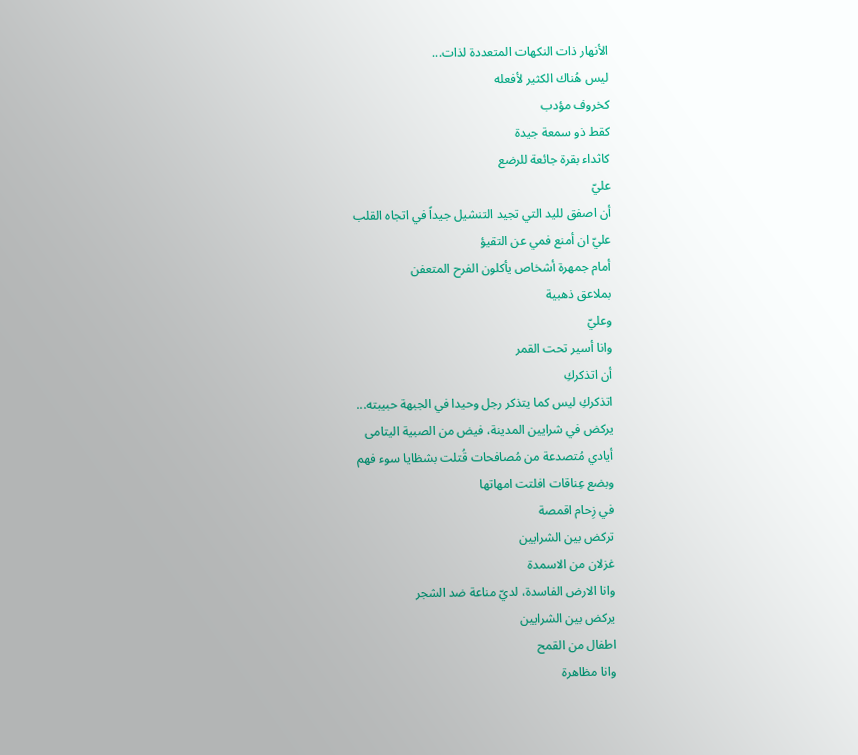الأنهار ذات النكهات المتعددة لذات...
ليس هُناك الكثير لأفعله
كخروف مؤدب
كقط ذو سمعة جيدة
كاثداء بقرة جائعة للرضع
عليّ
أن اصفق لليد التي تجيد التنشيل جيداً في اتجاه القلب
عليّ ان أمنع فمي عن التقيؤ
أمام جمهرة أشخاص يأكلون الفرح المتعفن
بملاعق ذهبية
وعليّ
وانا أسير تحت القمر
أن اتذكركِ
اتذكركِ ليس كما يتذكر رجل وحيدا في الجبهة حبيبته...
يركض في شرايين المدينة، فيض من الصبية اليتامى
أيادي مُتصدعة من مُصافحات قُتلت بشظايا سوء فهم
وبضع عِناقات افلتت امهاتها
في زِحام اقمصة
تركض بين الشرايين
غزلان من الاسمدة
وانا الارض الفاسدة، لديّ مناعة ضد الشجر
يركض بين الشرايين
اطفال من القمح
وانا مظاهرة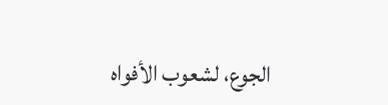الجوع، لشعوب الأفواه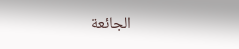الجائعة